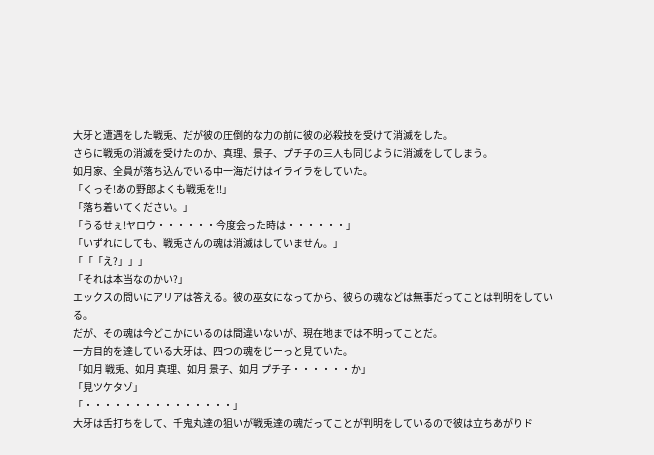大牙と遭遇をした戦兎、だが彼の圧倒的な力の前に彼の必殺技を受けて消滅をした。
さらに戦兎の消滅を受けたのか、真理、景子、プチ子の三人も同じように消滅をしてしまう。
如月家、全員が落ち込んでいる中一海だけはイライラをしていた。
「くっそ!あの野郎よくも戦兎を!!」
「落ち着いてください。」
「うるせぇ!ヤロウ・・・・・・今度会った時は・・・・・・」
「いずれにしても、戦兎さんの魂は消滅はしていません。」
「「「え?」」」
「それは本当なのかい?」
エックスの問いにアリアは答える。彼の巫女になってから、彼らの魂などは無事だってことは判明をしている。
だが、その魂は今どこかにいるのは間違いないが、現在地までは不明ってことだ。
一方目的を達している大牙は、四つの魂をじーっと見ていた。
「如月 戦兎、如月 真理、如月 景子、如月 プチ子・・・・・・か」
「見ツケタゾ」
「・・・・・・・・・・・・・・・」
大牙は舌打ちをして、千鬼丸達の狙いが戦兎達の魂だってことが判明をしているので彼は立ちあがりド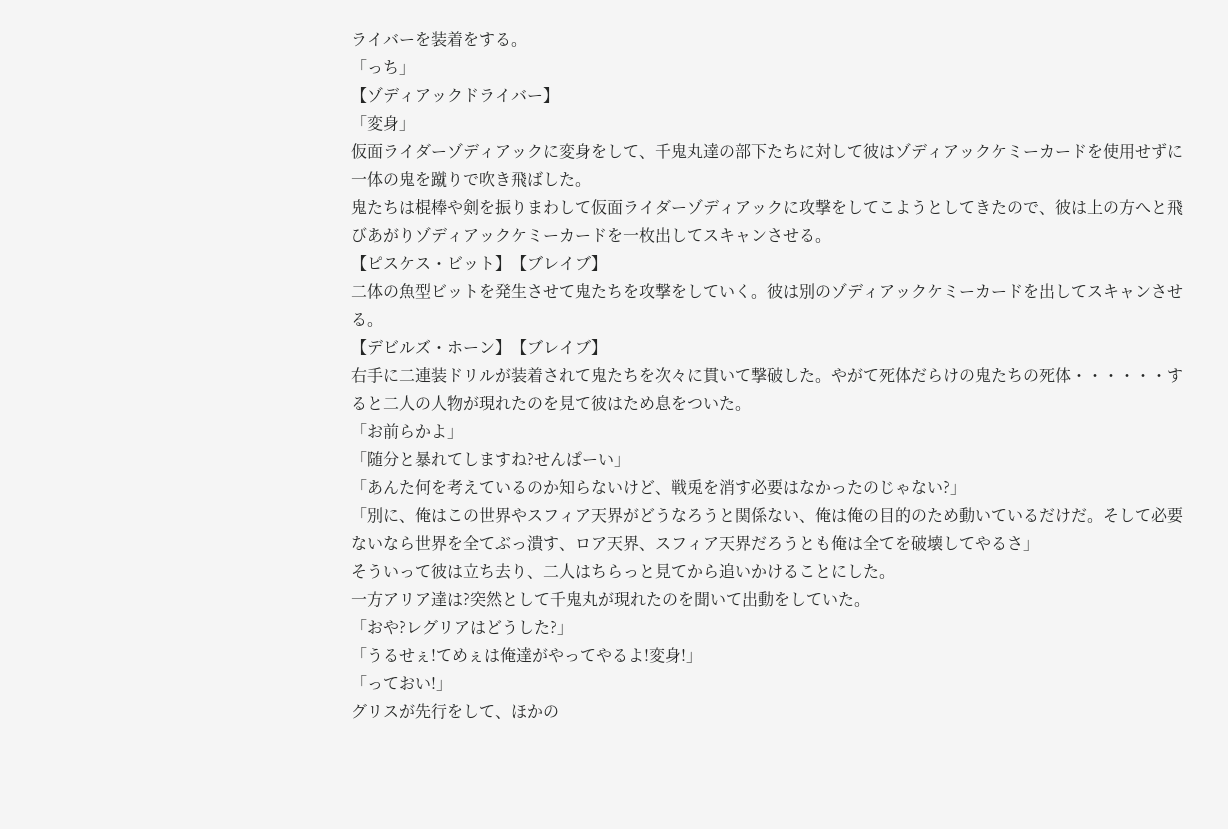ライバーを装着をする。
「っち」
【ゾディアックドライバー】
「変身」
仮面ライダーゾディアックに変身をして、千鬼丸達の部下たちに対して彼はゾディアックケミーカードを使用せずに一体の鬼を蹴りで吹き飛ばした。
鬼たちは棍棒や剣を振りまわして仮面ライダーゾディアックに攻撃をしてこようとしてきたので、彼は上の方へと飛びあがりゾディアックケミーカードを一枚出してスキャンさせる。
【ピスケス・ビット】【ブレイブ】
二体の魚型ビットを発生させて鬼たちを攻撃をしていく。彼は別のゾディアックケミーカードを出してスキャンさせる。
【デビルズ・ホーン】【ブレイブ】
右手に二連装ドリルが装着されて鬼たちを次々に貫いて撃破した。やがて死体だらけの鬼たちの死体・・・・・・すると二人の人物が現れたのを見て彼はため息をついた。
「お前らかよ」
「随分と暴れてしますね?せんぱーい」
「あんた何を考えているのか知らないけど、戦兎を消す必要はなかったのじゃない?」
「別に、俺はこの世界やスフィア天界がどうなろうと関係ない、俺は俺の目的のため動いているだけだ。そして必要ないなら世界を全てぶっ潰す、ロア天界、スフィア天界だろうとも俺は全てを破壊してやるさ」
そういって彼は立ち去り、二人はちらっと見てから追いかけることにした。
一方アリア達は?突然として千鬼丸が現れたのを聞いて出動をしていた。
「おや?レグリアはどうした?」
「うるせぇ!てめぇは俺達がやってやるよ!変身!」
「っておい!」
グリスが先行をして、ほかの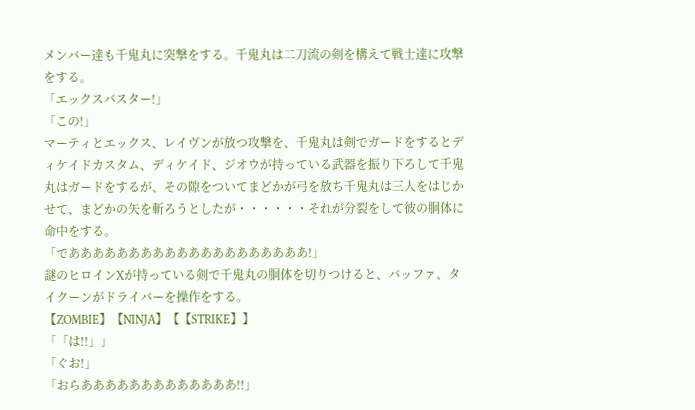メンバー達も千鬼丸に突撃をする。千鬼丸は二刀流の剣を構えて戦士達に攻撃をする。
「エックスバスター!」
「この!」
マーティとエックス、レイヴンが放つ攻撃を、千鬼丸は剣でガードをするとディケイドカスタム、ディケイド、ジオウが持っている武器を振り下ろして千鬼丸はガードをするが、その隙をついてまどかが弓を放ち千鬼丸は三人をはじかせて、まどかの矢を斬ろうとしたが・・・・・・それが分裂をして彼の胴体に命中をする。
「でああああああああああああああああああああ!」
謎のヒロインXが持っている剣で千鬼丸の胴体を切りつけると、バッファ、タイクーンがドライバーを操作をする。
【ZOMBIE】【NINJA】【【STRIKE】】
「「は!!」」
「ぐお!」
「おらあああああああああああああ!!」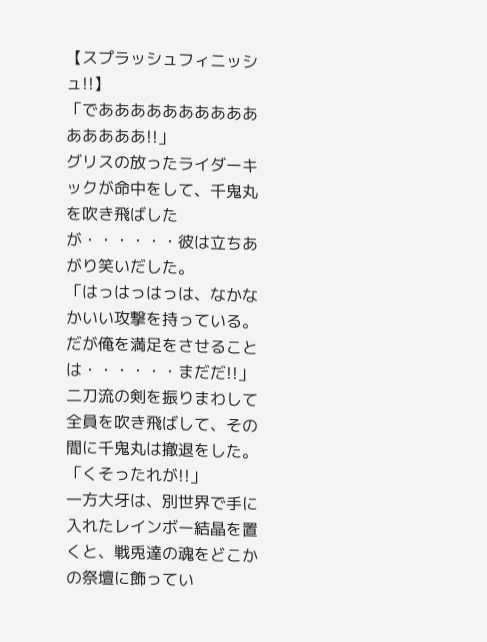【スプラッシュフィニッシュ!!】
「であああああああああああああああ!!」
グリスの放ったライダーキックが命中をして、千鬼丸を吹き飛ばしたが・・・・・・彼は立ちあがり笑いだした。
「はっはっはっは、なかなかいい攻撃を持っている。だが俺を満足をさせることは・・・・・・まだだ!!」
二刀流の剣を振りまわして全員を吹き飛ばして、その間に千鬼丸は撤退をした。
「くそったれが!!」
一方大牙は、別世界で手に入れたレインボー結晶を置くと、戦兎達の魂をどこかの祭壇に飾ってい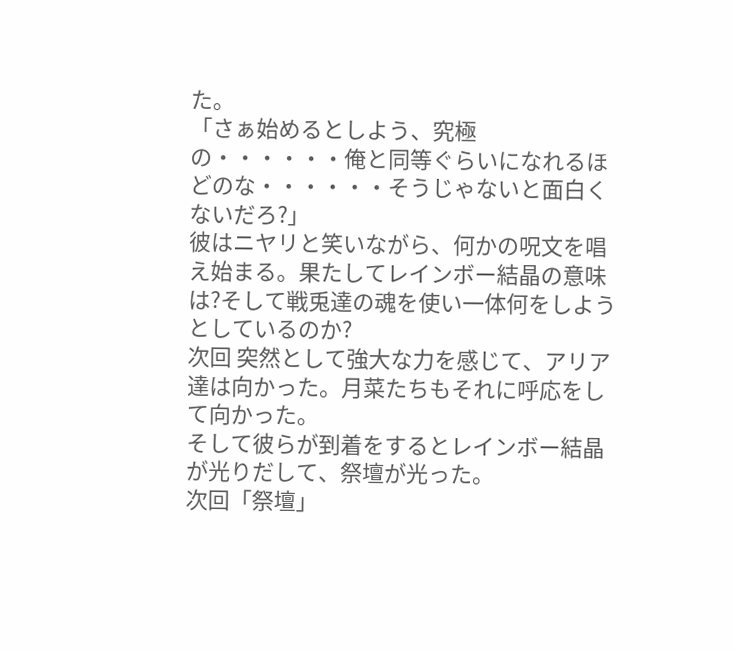た。
「さぁ始めるとしよう、究極の・・・・・・俺と同等ぐらいになれるほどのな・・・・・・そうじゃないと面白くないだろ?」
彼はニヤリと笑いながら、何かの呪文を唱え始まる。果たしてレインボー結晶の意味は?そして戦兎達の魂を使い一体何をしようとしているのか?
次回 突然として強大な力を感じて、アリア達は向かった。月菜たちもそれに呼応をして向かった。
そして彼らが到着をするとレインボー結晶が光りだして、祭壇が光った。
次回「祭壇」